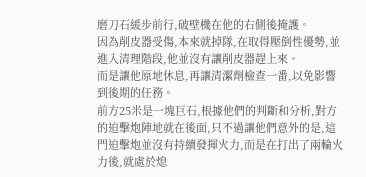磨刀石緩步前行,破壁機在他的右側後掩護。
因為削皮器受傷,本來就掉隊,在取得壓倒性優勢,並進入清理階段,他並沒有讓削皮器趕上來。
而是讓他原地休息,再讓清潔劑檢查一番,以免影響到後期的任務。
前方25米是一塊巨石,根據他們的判斷和分析,對方的迫擊炮陣地就在後面,只不過讓他們意外的是,這門迫擊炮並沒有持續發揮火力,而是在打出了兩輪火力後,就處於熄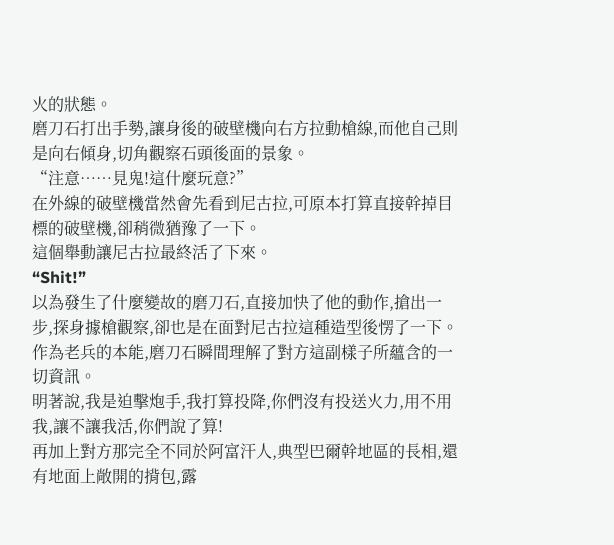火的狀態。
磨刀石打出手勢,讓身後的破壁機向右方拉動槍線,而他自己則是向右傾身,切角觀察石頭後面的景象。
“注意……見鬼!這什麼玩意?”
在外線的破壁機當然會先看到尼古拉,可原本打算直接幹掉目標的破壁機,卻稍微猶豫了一下。
這個舉動讓尼古拉最終活了下來。
“Shit!”
以為發生了什麼變故的磨刀石,直接加快了他的動作,搶出一步,探身據槍觀察,卻也是在面對尼古拉這種造型後愣了一下。
作為老兵的本能,磨刀石瞬間理解了對方這副樣子所蘊含的一切資訊。
明著說,我是迫擊炮手,我打算投降,你們沒有投送火力,用不用我,讓不讓我活,你們說了算!
再加上對方那完全不同於阿富汗人,典型巴爾幹地區的長相,還有地面上敞開的揹包,露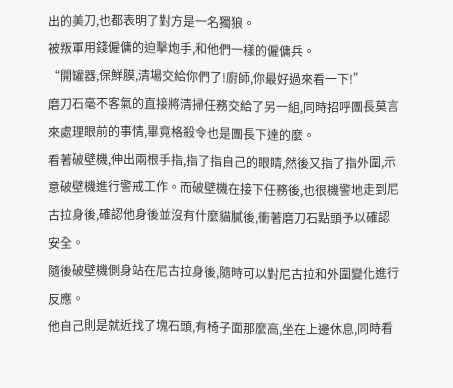出的美刀,也都表明了對方是一名獨狼。
被叛軍用錢僱傭的迫擊炮手,和他們一樣的僱傭兵。
“開罐器,保鮮膜,清場交給你們了!廚師,你最好過來看一下!”
磨刀石毫不客氣的直接將清掃任務交給了另一組,同時招呼團長莫言來處理眼前的事情,畢竟格殺令也是團長下達的麼。
看著破壁機,伸出兩根手指,指了指自己的眼睛,然後又指了指外圍,示意破壁機進行警戒工作。而破壁機在接下任務後,也很機警地走到尼古拉身後,確認他身後並沒有什麼貓膩後,衝著磨刀石點頭予以確認安全。
隨後破壁機側身站在尼古拉身後,隨時可以對尼古拉和外圍變化進行反應。
他自己則是就近找了塊石頭,有椅子面那麼高,坐在上邊休息,同時看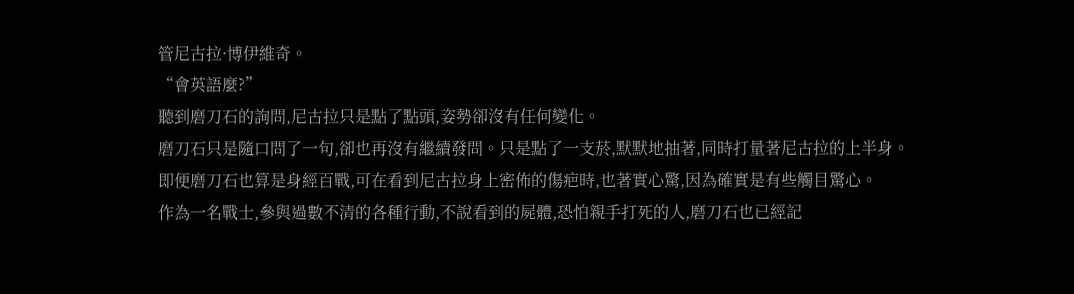管尼古拉·博伊維奇。
“會英語麼?”
聽到磨刀石的詢問,尼古拉只是點了點頭,姿勢卻沒有任何變化。
磨刀石只是隨口問了一句,卻也再沒有繼續發問。只是點了一支菸,默默地抽著,同時打量著尼古拉的上半身。
即便磨刀石也算是身經百戰,可在看到尼古拉身上密佈的傷疤時,也著實心驚,因為確實是有些觸目驚心。
作為一名戰士,參與過數不清的各種行動,不說看到的屍體,恐怕親手打死的人,磨刀石也已經記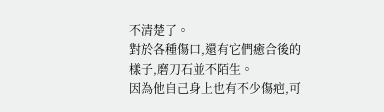不清楚了。
對於各種傷口,還有它們癒合後的樣子,磨刀石並不陌生。
因為他自己身上也有不少傷疤,可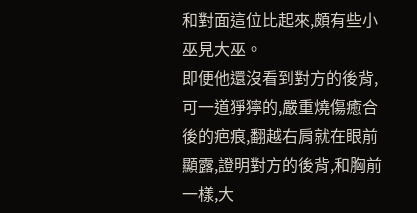和對面這位比起來,頗有些小巫見大巫。
即便他還沒看到對方的後背,可一道猙獰的,嚴重燒傷癒合後的疤痕,翻越右肩就在眼前顯露,證明對方的後背,和胸前一樣,大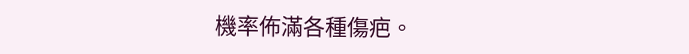機率佈滿各種傷疤。